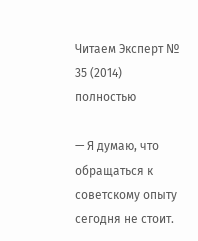Читаем Эксперт № 35 (2014) полностью

— Я думаю, что обращаться к советскому опыту сегодня не стоит.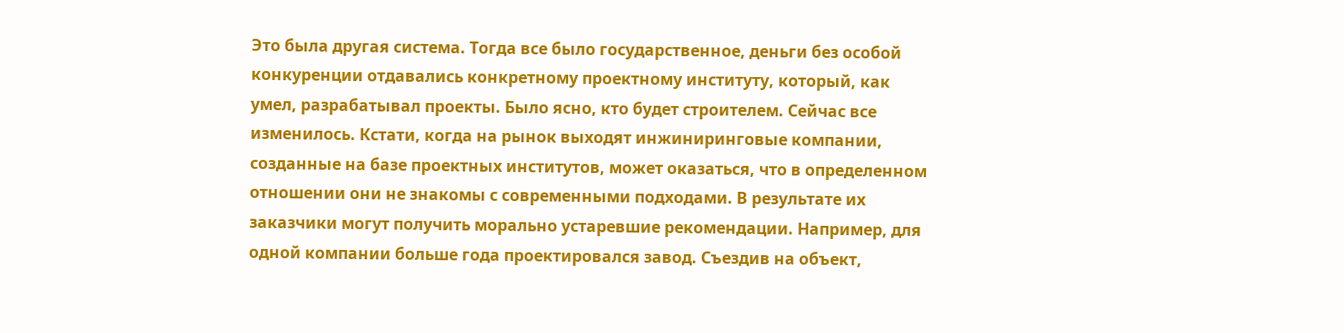Это была другая система. Тогда все было государственное, деньги без особой конкуренции отдавались конкретному проектному институту, который, как умел, разрабатывал проекты. Было ясно, кто будет строителем. Сейчас все изменилось. Кстати, когда на рынок выходят инжиниринговые компании, созданные на базе проектных институтов, может оказаться, что в определенном отношении они не знакомы с современными подходами. В результате их заказчики могут получить морально устаревшие рекомендации. Например, для одной компании больше года проектировался завод. Съездив на объект,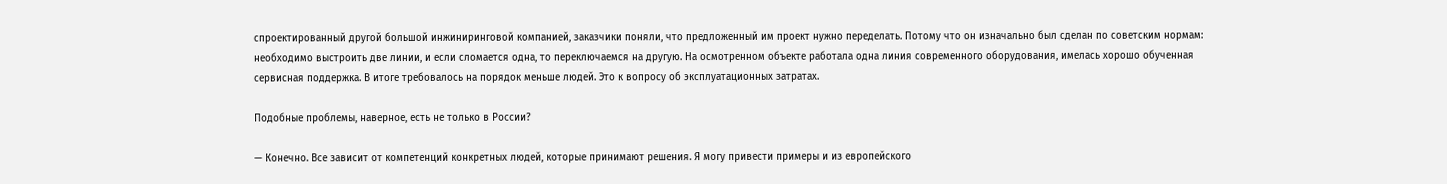спроектированный другой большой инжиниринговой компанией, заказчики поняли, что предложенный им проект нужно переделать. Потому что он изначально был сделан по советским нормам: необходимо выстроить две линии, и если сломается одна, то переключаемся на другую. На осмотренном объекте работала одна линия современного оборудования, имелась хорошо обученная сервисная поддержка. В итоге требовалось на порядок меньше людей. Это к вопросу об эксплуатационных затратах.

Подобные проблемы, наверное, есть не только в России?

— Конечно. Все зависит от компетенций конкретных людей, которые принимают решения. Я могу привести примеры и из европейского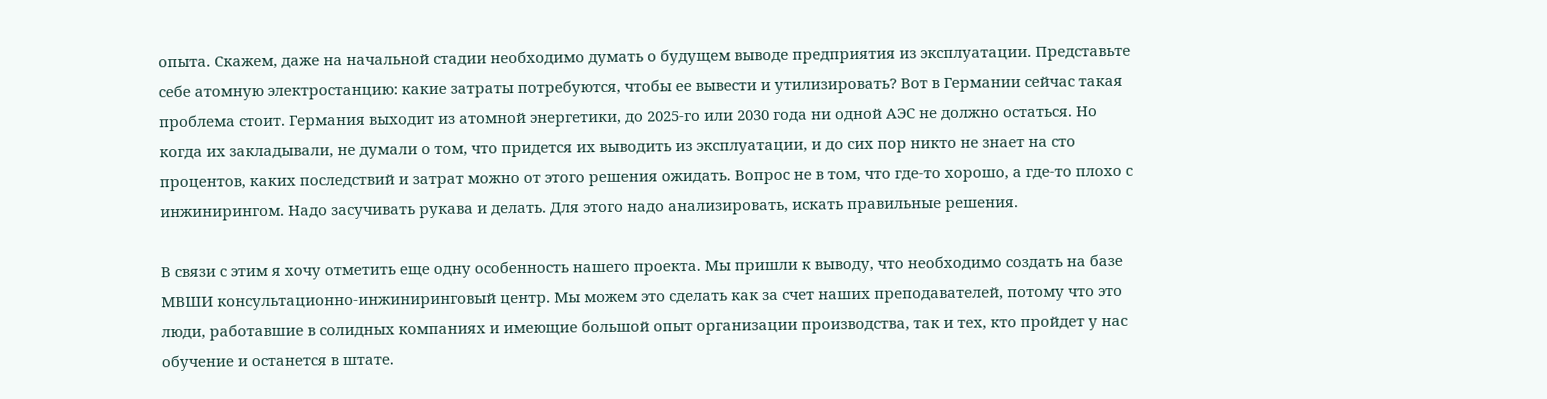опыта. Скажем, даже на начальной стадии необходимо думать о будущем выводе предприятия из эксплуатации. Представьте себе атомную электростанцию: какие затраты потребуются, чтобы ее вывести и утилизировать? Вот в Германии сейчас такая проблема стоит. Германия выходит из атомной энергетики, до 2025-го или 2030 года ни одной АЭС не должно остаться. Но когда их закладывали, не думали о том, что придется их выводить из эксплуатации, и до сих пор никто не знает на сто процентов, каких последствий и затрат можно от этого решения ожидать. Вопрос не в том, что где-то хорошо, а где-то плохо с инжинирингом. Надо засучивать рукава и делать. Для этого надо анализировать, искать правильные решения.

В связи с этим я хочу отметить еще одну особенность нашего проекта. Мы пришли к выводу, что необходимо создать на базе МВШИ консультационно-инжиниринговый центр. Мы можем это сделать как за счет наших преподавателей, потому что это люди, работавшие в солидных компаниях и имеющие большой опыт организации производства, так и тех, кто пройдет у нас обучение и останется в штате.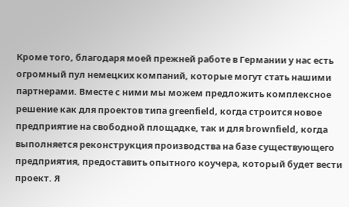Кроме того, благодаря моей прежней работе в Германии у нас есть огромный пул немецких компаний, которые могут стать нашими партнерами. Вместе с ними мы можем предложить комплексное решение как для проектов типа greenfield, когда строится новое предприятие на свободной площадке, так и для brownfield, когда выполняется реконструкция производства на базе существующего предприятия, предоставить опытного коучера, который будет вести проект. Я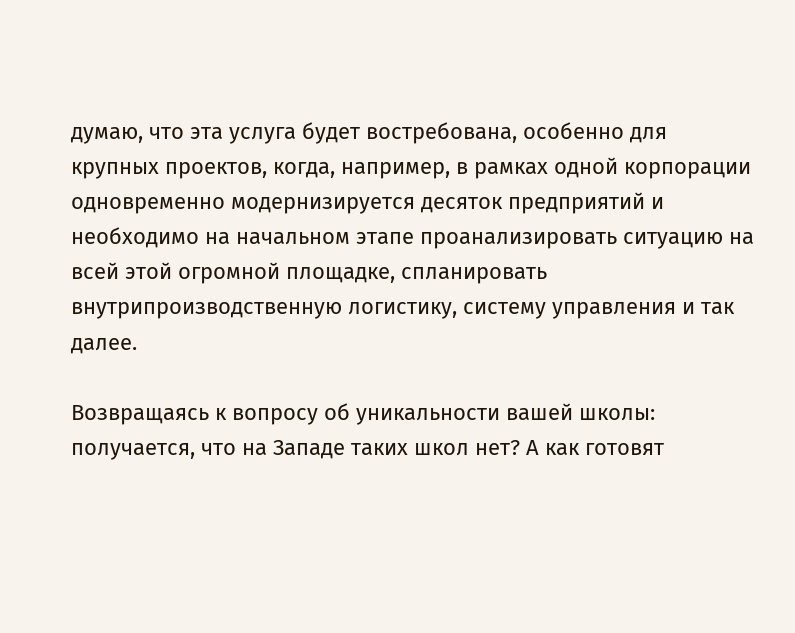думаю, что эта услуга будет востребована, особенно для крупных проектов, когда, например, в рамках одной корпорации одновременно модернизируется десяток предприятий и необходимо на начальном этапе проанализировать ситуацию на всей этой огромной площадке, спланировать внутрипроизводственную логистику, систему управления и так далее.

Возвращаясь к вопросу об уникальности вашей школы: получается, что на Западе таких школ нет? А как готовят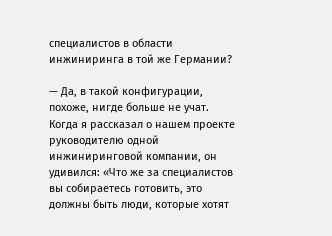специалистов в области инжиниринга в той же Германии?

— Да, в такой конфигурации, похоже, нигде больше не учат. Когда я рассказал о нашем проекте руководителю одной инжиниринговой компании, он удивился: «Что же за специалистов вы собираетесь готовить, это должны быть люди, которые хотят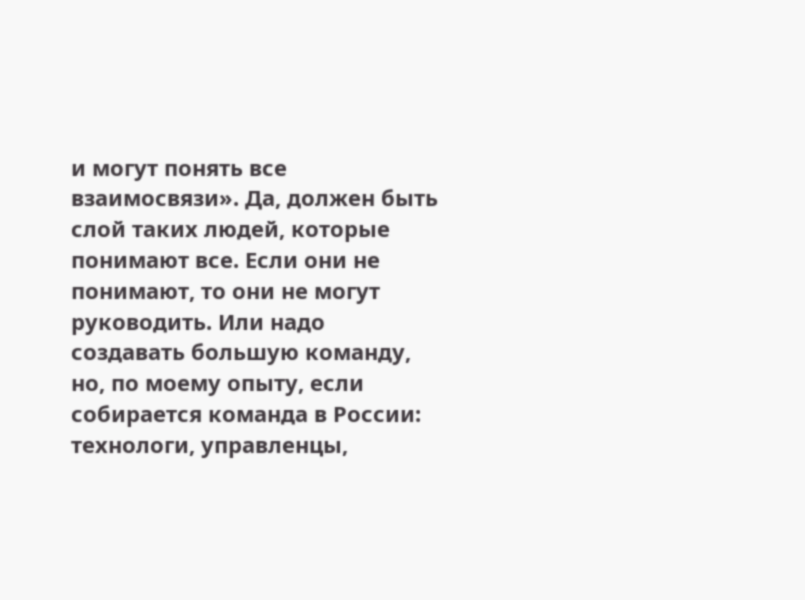и могут понять все взаимосвязи». Да, должен быть слой таких людей, которые понимают все. Если они не понимают, то они не могут руководить. Или надо создавать большую команду, но, по моему опыту, если собирается команда в России: технологи, управленцы,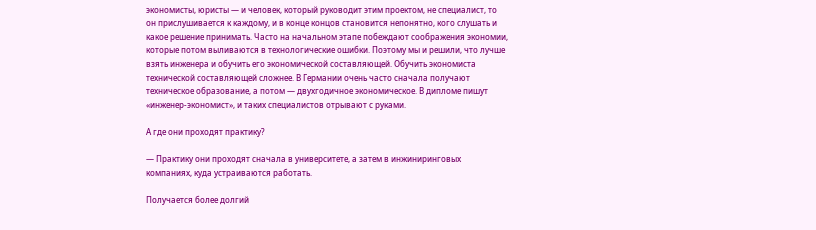экономисты, юристы — и человек, который руководит этим проектом, не специалист, то он прислушивается к каждому, и в конце концов становится непонятно, кого слушать и какое решение принимать. Часто на начальном этапе побеждают соображения экономии, которые потом выливаются в технологические ошибки. Поэтому мы и решили, что лучше взять инженера и обучить его экономической составляющей. Обучить экономиста технической составляющей сложнее. В Германии очень часто сначала получают техническое образование, а потом — двухгодичное экономическое. В дипломе пишут «инженер-экономист», и таких специалистов отрывают с руками.

А где они проходят практику?

— Практику они проходят сначала в университете, а затем в инжиниринговых компаниях, куда устраиваются работать.

Получается более долгий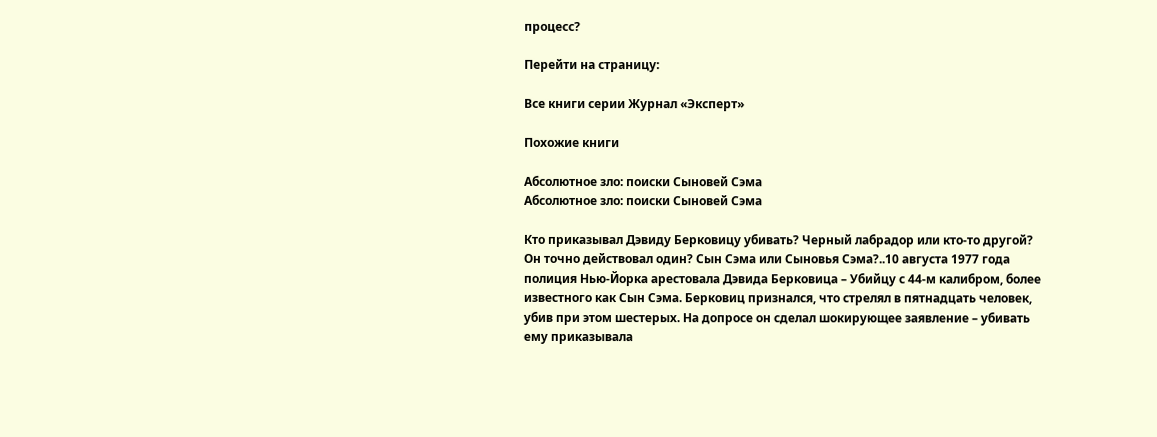процесс?

Перейти на страницу:

Все книги серии Журнал «Эксперт»

Похожие книги

Абсолютное зло: поиски Сыновей Сэма
Абсолютное зло: поиски Сыновей Сэма

Кто приказывал Дэвиду Берковицу убивать? Черный лабрадор или кто-то другой? Он точно действовал один? Сын Сэма или Сыновья Сэма?..10 августа 1977 года полиция Нью-Йорка арестовала Дэвида Берковица – Убийцу с 44-м калибром, более известного как Сын Сэма. Берковиц признался, что стрелял в пятнадцать человек, убив при этом шестерых. На допросе он сделал шокирующее заявление – убивать ему приказывала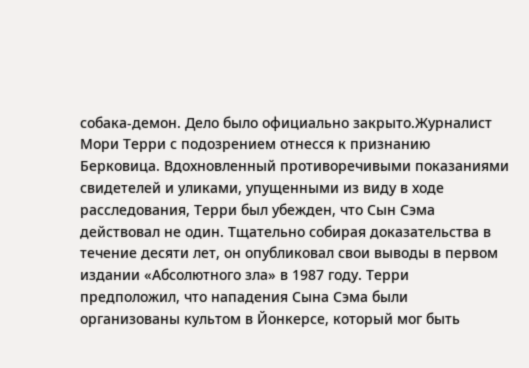собака-демон. Дело было официально закрыто.Журналист Мори Терри с подозрением отнесся к признанию Берковица. Вдохновленный противоречивыми показаниями свидетелей и уликами, упущенными из виду в ходе расследования, Терри был убежден, что Сын Сэма действовал не один. Тщательно собирая доказательства в течение десяти лет, он опубликовал свои выводы в первом издании «Абсолютного зла» в 1987 году. Терри предположил, что нападения Сына Сэма были организованы культом в Йонкерсе, который мог быть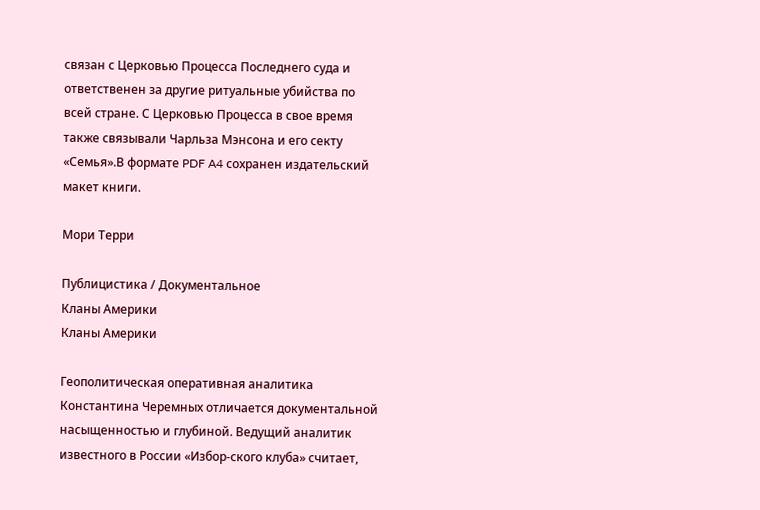связан с Церковью Процесса Последнего суда и ответственен за другие ритуальные убийства по всей стране. С Церковью Процесса в свое время также связывали Чарльза Мэнсона и его секту «Семья».В формате PDF A4 сохранен издательский макет книги.

Мори Терри

Публицистика / Документальное
Кланы Америки
Кланы Америки

Геополитическая оперативная аналитика Константина Черемных отличается документальной насыщенностью и глубиной. Ведущий аналитик известного в России «Избор-ского клуба» считает,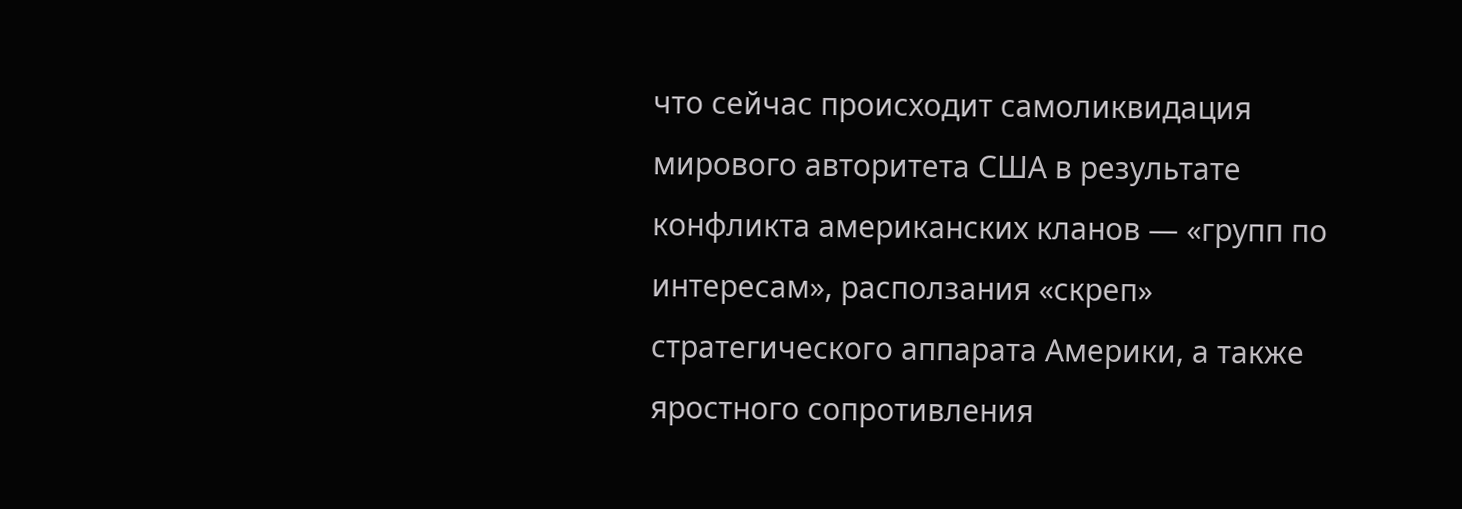что сейчас происходит самоликвидация мирового авторитета США в результате конфликта американских кланов — «групп по интересам», расползания «скреп» стратегического аппарата Америки, а также яростного сопротивления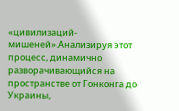«цивилизаций-мишеней».Анализируя этот процесс, динамично разворачивающийся на пространстве от Гонконга до Украины,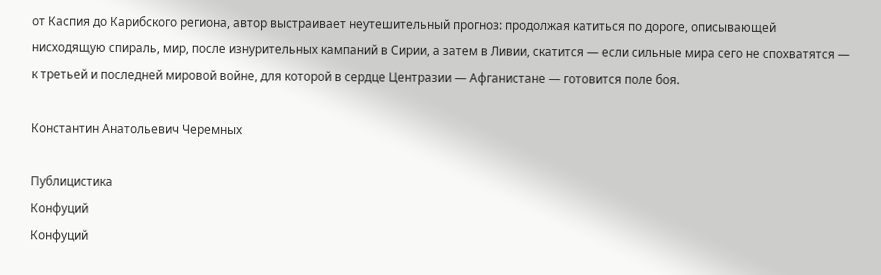от Каспия до Карибского региона, автор выстраивает неутешительный прогноз: продолжая катиться по дороге, описывающей нисходящую спираль, мир, после изнурительных кампаний в Сирии, а затем в Ливии, скатится — если сильные мира сего не спохватятся — к третьей и последней мировой войне, для которой в сердце Центразии — Афганистане — готовится поле боя.

Константин Анатольевич Черемных

Публицистика
Конфуций
Конфуций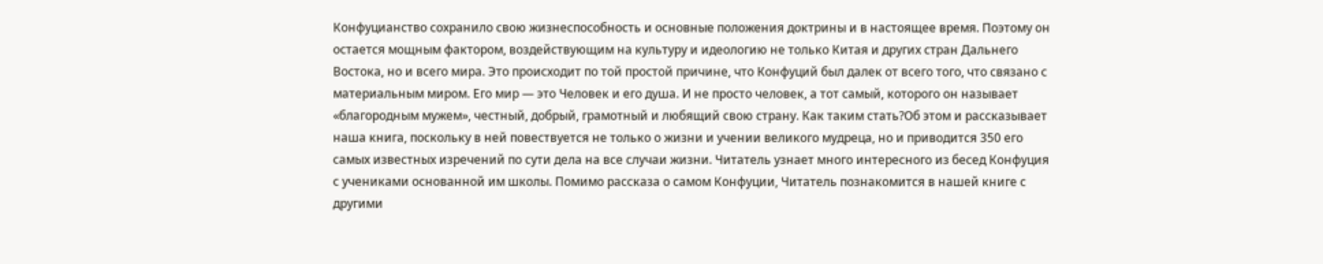Конфуцианство сохранило свою жизнеспособность и основные положения доктрины и в настоящее время. Поэтому он остается мощным фактором, воздействующим на культуру и идеологию не только Китая и других стран Дальнего Востока, но и всего мира. Это происходит по той простой причине, что Конфуций был далек от всего того, что связано с материальным миром. Его мир — это Человек и его душа. И не просто человек, а тот самый, которого он называет «благородным мужем», честный, добрый, грамотный и любящий свою страну. Как таким стать?Об этом и рассказывает наша книга, поскольку в ней повествуется не только о жизни и учении великого мудреца, но и приводится 350 его самых известных изречений по сути дела на все случаи жизни. Читатель узнает много интересного из бесед Конфуция с учениками основанной им школы. Помимо рассказа о самом Конфуции, Читатель познакомится в нашей книге с другими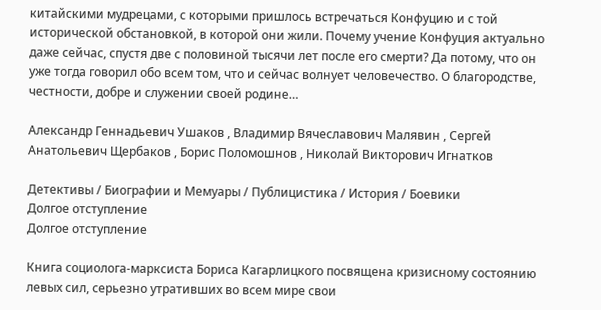китайскими мудрецами, с которыми пришлось встречаться Конфуцию и с той исторической обстановкой, в которой они жили. Почему учение Конфуция актуально даже сейчас, спустя две с половиной тысячи лет после его смерти? Да потому, что он уже тогда говорил обо всем том, что и сейчас волнует человечество. О благородстве, честности, добре и служении своей родине…

Александр Геннадьевич Ушаков , Владимир Вячеславович Малявин , Сергей Анатольевич Щербаков , Борис Поломошнов , Николай Викторович Игнатков

Детективы / Биографии и Мемуары / Публицистика / История / Боевики
Долгое отступление
Долгое отступление

Книга социолога-марксиста Бориса Кагарлицкого посвящена кризисному состоянию левых сил, серьезно утративших во всем мире свои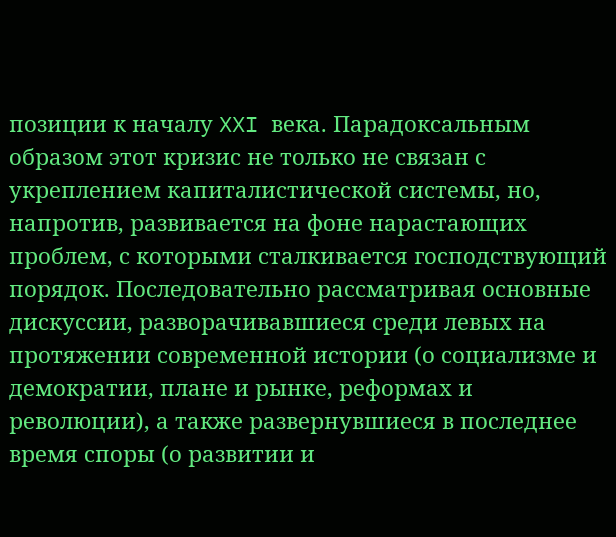позиции к началу XXI века. Парадоксальным образом этот кризис не только не связан с укреплением капиталистической системы, но, напротив, развивается на фоне нарастающих проблем, с которыми сталкивается господствующий порядок. Последовательно рассматривая основные дискуссии, разворачивавшиеся среди левых на протяжении современной истории (о социализме и демократии, плане и рынке, реформах и революции), а также развернувшиеся в последнее время споры (о развитии и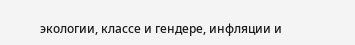экологии, классе и гендере, инфляции и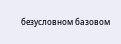безусловном базовом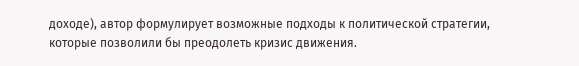доходе), автор формулирует возможные подходы к политической стратегии, которые позволили бы преодолеть кризис движения.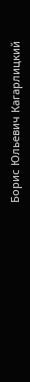Борис Юльевич Кагарлицкий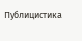Публицистика